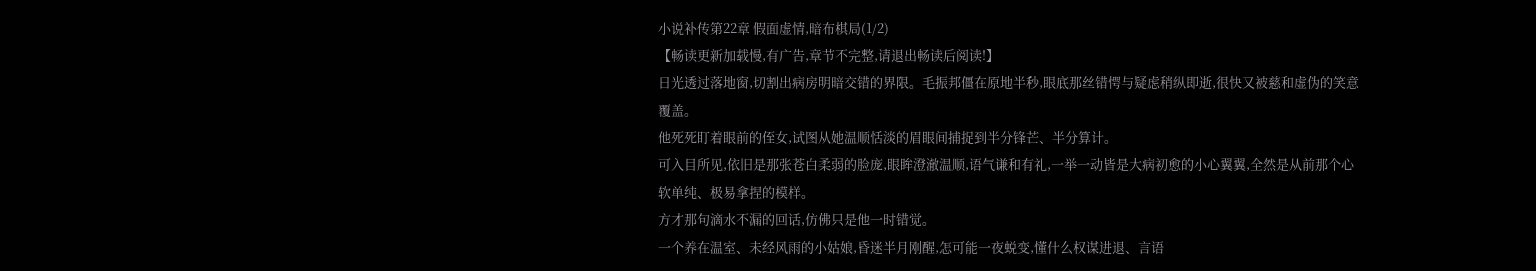小说补传第22章 假面虚情,暗布棋局(1/2)
【畅读更新加载慢,有广告,章节不完整,请退出畅读后阅读!】
日光透过落地窗,切割出病房明暗交错的界限。毛振邦僵在原地半秒,眼底那丝错愕与疑虑稍纵即逝,很快又被慈和虚伪的笑意覆盖。
他死死盯着眼前的侄女,试图从她温顺恬淡的眉眼间捕捉到半分锋芒、半分算计。
可入目所见,依旧是那张苍白柔弱的脸庞,眼眸澄澈温顺,语气谦和有礼,一举一动皆是大病初愈的小心翼翼,全然是从前那个心软单纯、极易拿捏的模样。
方才那句滴水不漏的回话,仿佛只是他一时错觉。
一个养在温室、未经风雨的小姑娘,昏迷半月刚醒,怎可能一夜蜕变,懂什么权谋进退、言语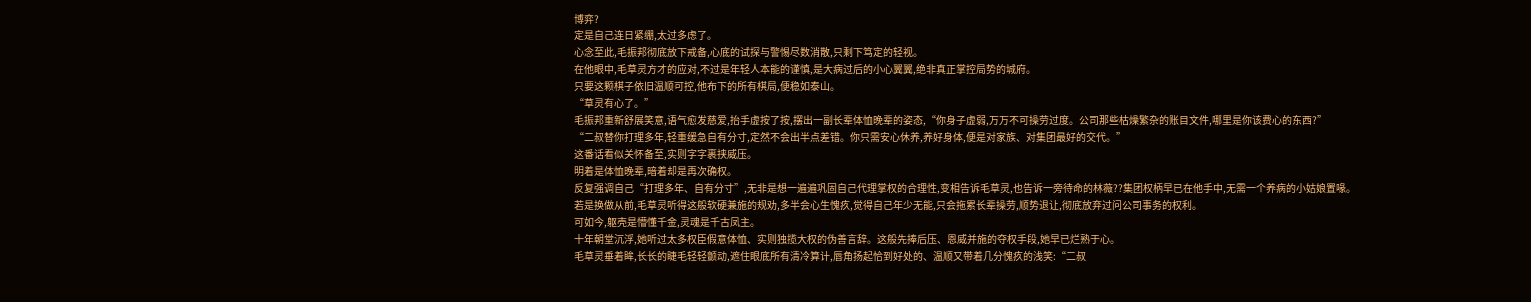博弈?
定是自己连日紧绷,太过多虑了。
心念至此,毛振邦彻底放下戒备,心底的试探与警惕尽数消散,只剩下笃定的轻视。
在他眼中,毛草灵方才的应对,不过是年轻人本能的谨慎,是大病过后的小心翼翼,绝非真正掌控局势的城府。
只要这颗棋子依旧温顺可控,他布下的所有棋局,便稳如泰山。
“草灵有心了。”
毛振邦重新舒展笑意,语气愈发慈爱,抬手虚按了按,摆出一副长辈体恤晚辈的姿态,“你身子虚弱,万万不可操劳过度。公司那些枯燥繁杂的账目文件,哪里是你该费心的东西?”
“二叔替你打理多年,轻重缓急自有分寸,定然不会出半点差错。你只需安心休养,养好身体,便是对家族、对集团最好的交代。”
这番话看似关怀备至,实则字字裹挟威压。
明着是体恤晚辈,暗着却是再次确权。
反复强调自己“打理多年、自有分寸”,无非是想一遍遍巩固自己代理掌权的合理性,变相告诉毛草灵,也告诉一旁待命的林薇??集团权柄早已在他手中,无需一个养病的小姑娘置喙。
若是换做从前,毛草灵听得这般软硬兼施的规劝,多半会心生愧疚,觉得自己年少无能,只会拖累长辈操劳,顺势退让,彻底放弃过问公司事务的权利。
可如今,躯壳是懵懂千金,灵魂是千古凤主。
十年朝堂沉浮,她听过太多权臣假意体恤、实则独揽大权的伪善言辞。这般先捧后压、恩威并施的夺权手段,她早已烂熟于心。
毛草灵垂着眸,长长的睫毛轻轻颤动,遮住眼底所有清冷算计,唇角扬起恰到好处的、温顺又带着几分愧疚的浅笑:“二叔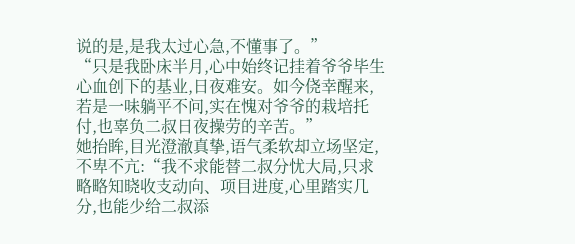说的是,是我太过心急,不懂事了。”
“只是我卧床半月,心中始终记挂着爷爷毕生心血创下的基业,日夜难安。如今侥幸醒来,若是一味躺平不问,实在愧对爷爷的栽培托付,也辜负二叔日夜操劳的辛苦。”
她抬眸,目光澄澈真挚,语气柔软却立场坚定,不卑不亢:“我不求能替二叔分忧大局,只求略略知晓收支动向、项目进度,心里踏实几分,也能少给二叔添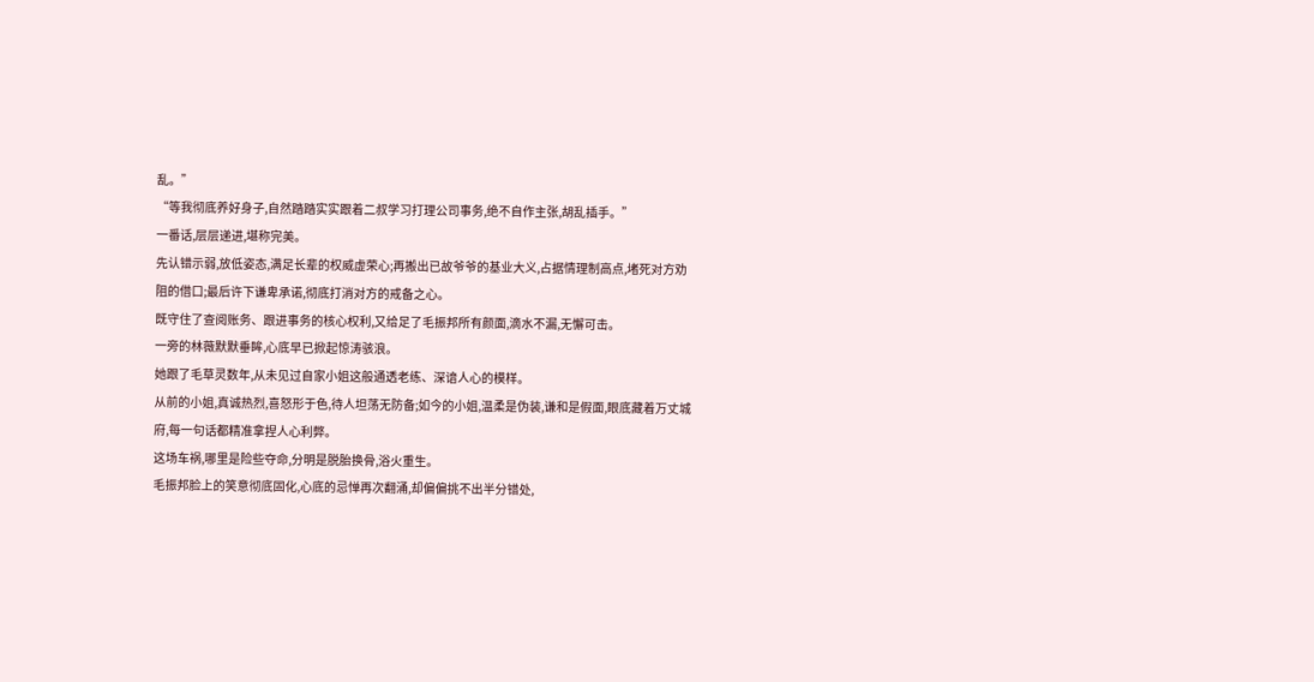乱。”
“等我彻底养好身子,自然踏踏实实跟着二叔学习打理公司事务,绝不自作主张,胡乱插手。”
一番话,层层递进,堪称完美。
先认错示弱,放低姿态,满足长辈的权威虚荣心;再搬出已故爷爷的基业大义,占据情理制高点,堵死对方劝阻的借口;最后许下谦卑承诺,彻底打消对方的戒备之心。
既守住了查阅账务、跟进事务的核心权利,又给足了毛振邦所有颜面,滴水不漏,无懈可击。
一旁的林薇默默垂眸,心底早已掀起惊涛骇浪。
她跟了毛草灵数年,从未见过自家小姐这般通透老练、深谙人心的模样。
从前的小姐,真诚热烈,喜怒形于色,待人坦荡无防备;如今的小姐,温柔是伪装,谦和是假面,眼底藏着万丈城府,每一句话都精准拿捏人心利弊。
这场车祸,哪里是险些夺命,分明是脱胎换骨,浴火重生。
毛振邦脸上的笑意彻底固化,心底的忌惮再次翻涌,却偏偏挑不出半分错处,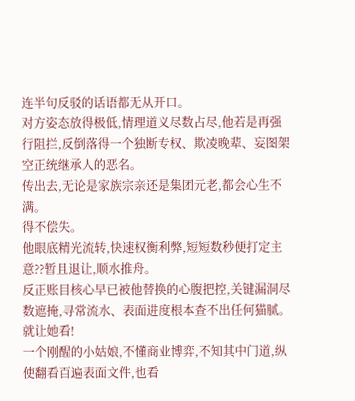连半句反驳的话语都无从开口。
对方姿态放得极低,情理道义尽数占尽,他若是再强行阻拦,反倒落得一个独断专权、欺凌晚辈、妄图架空正统继承人的恶名。
传出去,无论是家族宗亲还是集团元老,都会心生不满。
得不偿失。
他眼底精光流转,快速权衡利弊,短短数秒便打定主意??暂且退让,顺水推舟。
反正账目核心早已被他替换的心腹把控,关键漏洞尽数遮掩,寻常流水、表面进度根本查不出任何猫腻。
就让她看!
一个刚醒的小姑娘,不懂商业博弈,不知其中门道,纵使翻看百遍表面文件,也看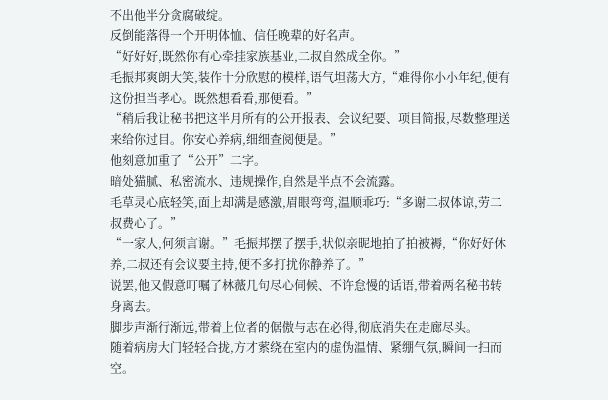不出他半分贪腐破绽。
反倒能落得一个开明体恤、信任晚辈的好名声。
“好好好,既然你有心牵挂家族基业,二叔自然成全你。”
毛振邦爽朗大笑,装作十分欣慰的模样,语气坦荡大方,“难得你小小年纪,便有这份担当孝心。既然想看看,那便看。”
“稍后我让秘书把这半月所有的公开报表、会议纪要、项目简报,尽数整理送来给你过目。你安心养病,细细查阅便是。”
他刻意加重了“公开”二字。
暗处猫腻、私密流水、违规操作,自然是半点不会流露。
毛草灵心底轻笑,面上却满是感激,眉眼弯弯,温顺乖巧:“多谢二叔体谅,劳二叔费心了。”
“一家人,何须言谢。”毛振邦摆了摆手,状似亲昵地拍了拍被褥,“你好好休养,二叔还有会议要主持,便不多打扰你静养了。”
说罢,他又假意叮嘱了林薇几句尽心伺候、不许怠慢的话语,带着两名秘书转身离去。
脚步声渐行渐远,带着上位者的倨傲与志在必得,彻底消失在走廊尽头。
随着病房大门轻轻合拢,方才萦绕在室内的虚伪温情、紧绷气氛,瞬间一扫而空。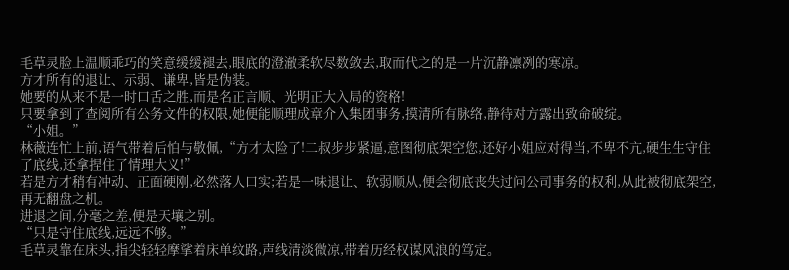毛草灵脸上温顺乖巧的笑意缓缓褪去,眼底的澄澈柔软尽数敛去,取而代之的是一片沉静凛冽的寒凉。
方才所有的退让、示弱、谦卑,皆是伪装。
她要的从来不是一时口舌之胜,而是名正言顺、光明正大入局的资格!
只要拿到了查阅所有公务文件的权限,她便能顺理成章介入集团事务,摸清所有脉络,静待对方露出致命破绽。
“小姐。”
林薇连忙上前,语气带着后怕与敬佩,“方才太险了!二叔步步紧逼,意图彻底架空您,还好小姐应对得当,不卑不亢,硬生生守住了底线,还拿捏住了情理大义!”
若是方才稍有冲动、正面硬刚,必然落人口实;若是一味退让、软弱顺从,便会彻底丧失过问公司事务的权利,从此被彻底架空,再无翻盘之机。
进退之间,分毫之差,便是天壤之别。
“只是守住底线,远远不够。”
毛草灵靠在床头,指尖轻轻摩挲着床单纹路,声线清淡微凉,带着历经权谋风浪的笃定。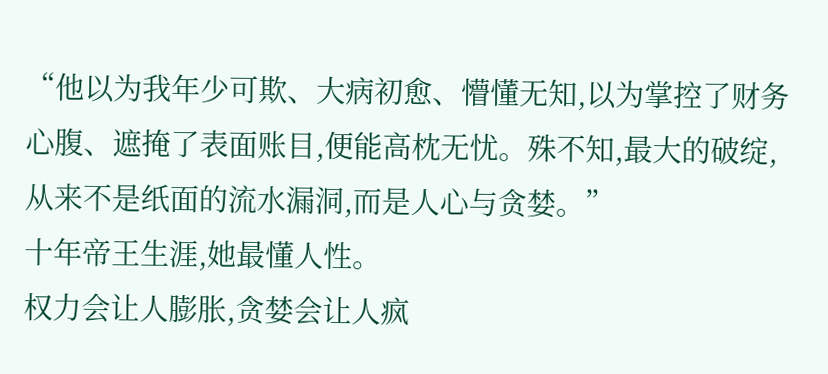“他以为我年少可欺、大病初愈、懵懂无知,以为掌控了财务心腹、遮掩了表面账目,便能高枕无忧。殊不知,最大的破绽,从来不是纸面的流水漏洞,而是人心与贪婪。”
十年帝王生涯,她最懂人性。
权力会让人膨胀,贪婪会让人疯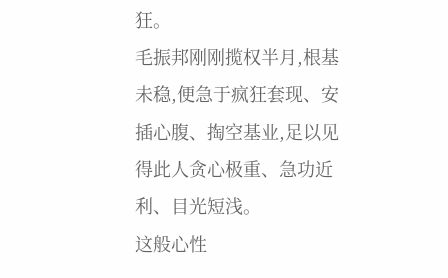狂。
毛振邦刚刚揽权半月,根基未稳,便急于疯狂套现、安插心腹、掏空基业,足以见得此人贪心极重、急功近利、目光短浅。
这般心性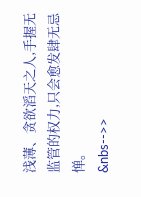浅薄、贪欲滔天之人,手握无监管的权力,只会愈发肆无忌惮。
&nbs-->>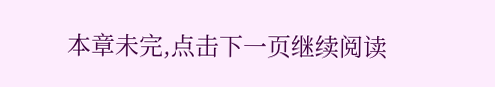本章未完,点击下一页继续阅读